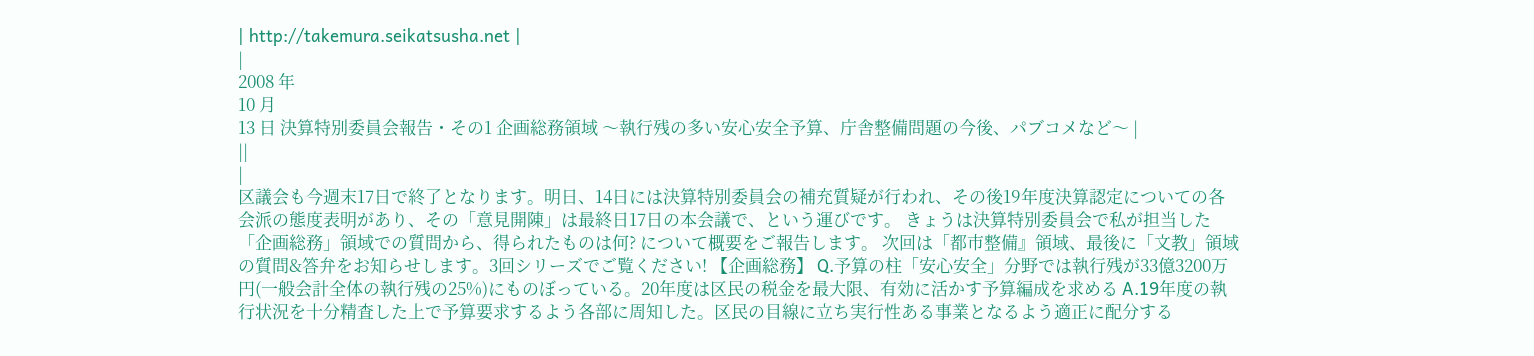| http://takemura.seikatsusha.net |
|
2008 年
10 月
13 日 決算特別委員会報告・その1 企画総務領域 〜執行残の多い安心安全予算、庁舎整備問題の今後、パブコメなど〜 |
||
|
区議会も今週末17日で終了となります。明日、14日には決算特別委員会の補充質疑が行われ、その後19年度決算認定についての各会派の態度表明があり、その「意見開陳」は最終日17日の本会議で、という運びです。 きょうは決算特別委員会で私が担当した「企画総務」領域での質問から、得られたものは何? について概要をご報告します。 次回は「都市整備』領域、最後に「文教」領域の質問&答弁をお知らせします。3回シリーズでご覧ください! 【企画総務】 Q.予算の柱「安心安全」分野では執行残が33億3200万円(一般会計全体の執行残の25%)にものぼっている。20年度は区民の税金を最大限、有効に活かす予算編成を求める A.19年度の執行状況を十分精査した上で予算要求するよう各部に周知した。区民の目線に立ち実行性ある事業となるよう適正に配分する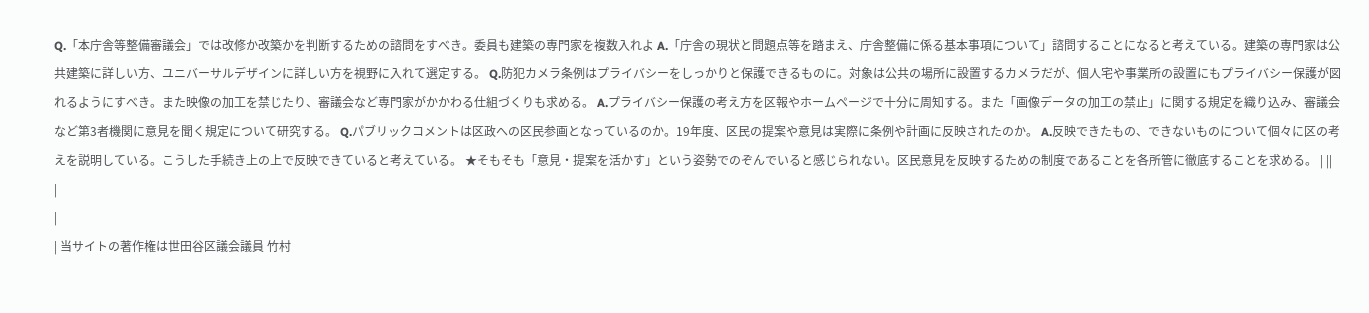Q.「本庁舎等整備審議会」では改修か改築かを判断するための諮問をすべき。委員も建築の専門家を複数入れよ A.「庁舎の現状と問題点等を踏まえ、庁舎整備に係る基本事項について」諮問することになると考えている。建築の専門家は公共建築に詳しい方、ユニバーサルデザインに詳しい方を視野に入れて選定する。 Q.防犯カメラ条例はプライバシーをしっかりと保護できるものに。対象は公共の場所に設置するカメラだが、個人宅や事業所の設置にもプライバシー保護が図れるようにすべき。また映像の加工を禁じたり、審議会など専門家がかかわる仕組づくりも求める。 A.プライバシー保護の考え方を区報やホームページで十分に周知する。また「画像データの加工の禁止」に関する規定を織り込み、審議会など第3者機関に意見を聞く規定について研究する。 Q.パブリックコメントは区政への区民参画となっているのか。19年度、区民の提案や意見は実際に条例や計画に反映されたのか。 A.反映できたもの、できないものについて個々に区の考えを説明している。こうした手続き上の上で反映できていると考えている。 ★そもそも「意見・提案を活かす」という姿勢でのぞんでいると感じられない。区民意見を反映するための制度であることを各所管に徹底することを求める。 | ||
|
|
| 当サイトの著作権は世田谷区議会議員 竹村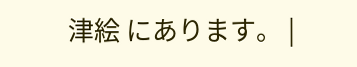津絵 にあります。 |